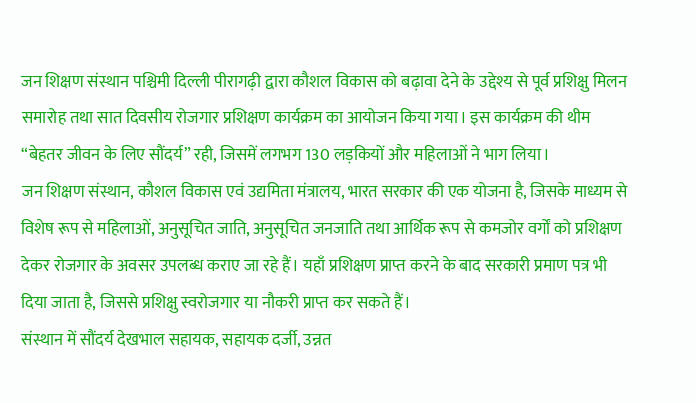जन शिक्षण संस्थान पश्चिमी दिल्ली पीरागढ़ी द्वारा कौशल विकास को बढ़ावा देने के उद्देश्य से पूर्व प्रशिक्षु मिलन समारोह तथा सात दिवसीय रोजगार प्रशिक्षण कार्यक्रम का आयोजन किया गया। इस कार्यक्रम की थीम “बेहतर जीवन के लिए सौंदर्य” रही, जिसमें लगभग 130 लड़कियों और महिलाओं ने भाग लिया।
जन शिक्षण संस्थान, कौशल विकास एवं उद्यमिता मंत्रालय, भारत सरकार की एक योजना है, जिसके माध्यम से विशेष रूप से महिलाओं, अनुसूचित जाति, अनुसूचित जनजाति तथा आर्थिक रूप से कमजोर वर्गों को प्रशिक्षण देकर रोजगार के अवसर उपलब्ध कराए जा रहे हैं। यहाँ प्रशिक्षण प्राप्त करने के बाद सरकारी प्रमाण पत्र भी दिया जाता है, जिससे प्रशिक्षु स्वरोजगार या नौकरी प्राप्त कर सकते हैं।
संस्थान में सौंदर्य देखभाल सहायक, सहायक दर्जी, उन्नत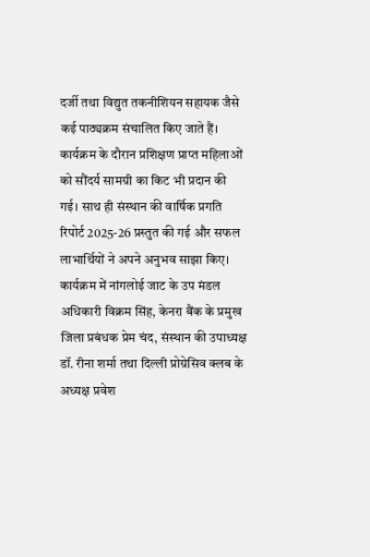दर्जी तथा विद्युत तकनीशियन सहायक जैसे कई पाठ्यक्रम संचालित किए जाते हैं। कार्यक्रम के दौरान प्रशिक्षण प्राप्त महिलाओं को सौंदर्य सामग्री का किट भी प्रदान की गई। साथ ही संस्थान की वार्षिक प्रगति रिपोर्ट 2025-26 प्रस्तुत की गई और सफल लाभार्थियों ने अपने अनुभव साझा किए।
कार्यक्रम में नांगलोई जाट के उप मंडल अधिकारी विक्रम सिंह, केनरा बैंक के प्रमुख जिला प्रबंधक प्रेम चंद, संस्थान की उपाध्यक्ष डॉ. रीना शर्मा तथा दिल्ली प्रोग्रेसिव क्लब के अध्यक्ष प्रवेश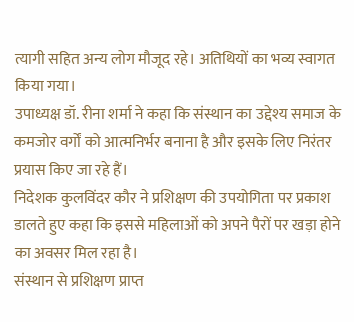त्यागी सहित अन्य लोग मौजूद रहे। अतिथियों का भव्य स्वागत किया गया।
उपाध्यक्ष डॉ. रीना शर्मा ने कहा कि संस्थान का उद्देश्य समाज के कमजोर वर्गों को आत्मनिर्भर बनाना है और इसके लिए निरंतर प्रयास किए जा रहे हैं।
निदेशक कुलविंदर कौर ने प्रशिक्षण की उपयोगिता पर प्रकाश डालते हुए कहा कि इससे महिलाओं को अपने पैरों पर खड़ा होने का अवसर मिल रहा है।
संस्थान से प्रशिक्षण प्राप्त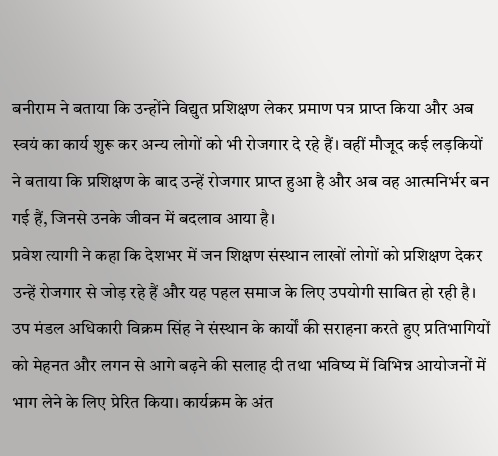बनीराम ने बताया कि उन्होंने विद्युत प्रशिक्षण लेकर प्रमाण पत्र प्राप्त किया और अब स्वयं का कार्य शुरू कर अन्य लोगों को भी रोजगार दे रहे हैं। वहीं मौजूद कई लड़कियों ने बताया कि प्रशिक्षण के बाद उन्हें रोजगार प्राप्त हुआ है और अब वह आत्मनिर्भर बन गई हैं, जिनसे उनके जीवन में बदलाव आया है।
प्रवेश त्यागी ने कहा कि देशभर में जन शिक्षण संस्थान लाखों लोगों को प्रशिक्षण देकर उन्हें रोजगार से जोड़ रहे हैं और यह पहल समाज के लिए उपयोगी साबित हो रही है।
उप मंडल अधिकारी विक्रम सिंह ने संस्थान के कार्यों की सराहना करते हुए प्रतिभागियों को मेहनत और लगन से आगे बढ़ने की सलाह दी तथा भविष्य में विभिन्न आयोजनों में भाग लेने के लिए प्रेरित किया। कार्यक्रम के अंत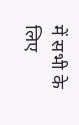में सभी के लिए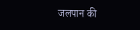जलपान की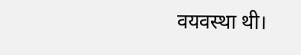वयवस्था थी।